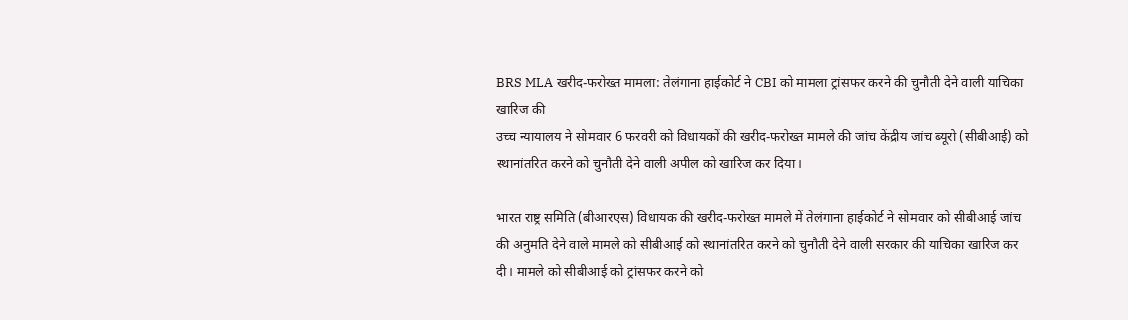BRS MLA खरीद-फरोख्त मामला: तेलंगाना हाईकोर्ट ने CBI को मामला ट्रांसफर करने की चुनौती देने वाली याचिका खारिज की
उच्च न्यायालय ने सोमवार 6 फरवरी को विधायकों की खरीद-फरोख्त मामले की जांच केंद्रीय जांच ब्यूरो (सीबीआई) को स्थानांतरित करने को चुनौती देने वाली अपील को खारिज कर दिया।

भारत राष्ट्र समिति (बीआरएस) विधायक की खरीद-फरोख्त मामले में तेलंगाना हाईकोर्ट ने सोमवार को सीबीआई जांच की अनुमति देने वाले मामले को सीबीआई को स्थानांतरित करने को चुनौती देने वाली सरकार की याचिका खारिज कर दी। मामले को सीबीआई को ट्रांसफर करने को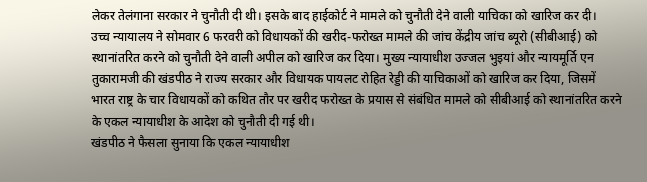लेकर तेलंगाना सरकार ने चुनौती दी थी। इसके बाद हाईकोर्ट ने मामले को चुनौती देने वाली याचिका को खारिज कर दी।
उच्च न्यायालय ने सोमवार 6 फरवरी को विधायकों की खरीद-फरोख्त मामले की जांच केंद्रीय जांच ब्यूरो (सीबीआई) को स्थानांतरित करने को चुनौती देने वाली अपील को खारिज कर दिया। मुख्य न्यायाधीश उज्जल भुइयां और न्यायमूर्ति एन तुकारामजी की खंडपीठ ने राज्य सरकार और विधायक पायलट रोहित रेड्डी की याचिकाओं को खारिज कर दिया, जिसमें भारत राष्ट्र के चार विधायकों को कथित तौर पर खरीद फरोख्त के प्रयास से संबंधित मामले को सीबीआई को स्थानांतरित करने के एकल न्यायाधीश के आदेश को चुनौती दी गई थी।
खंडपीठ ने फैसला सुनाया कि एकल न्यायाधीश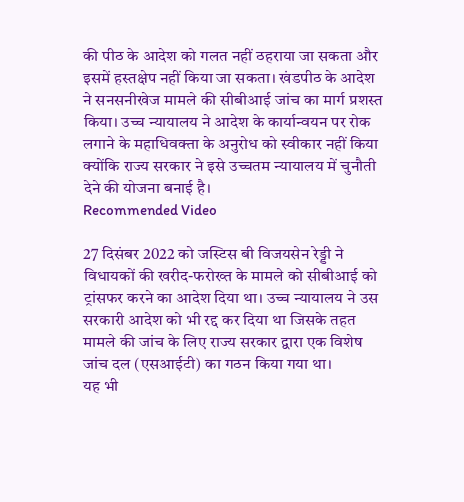की पीठ के आदेश को गलत नहीं ठहराया जा सकता और इसमें हस्तक्षेप नहीं किया जा सकता। खंडपीठ के आदेश ने सनसनीखेज मामले की सीबीआई जांच का मार्ग प्रशस्त किया। उच्च न्यायालय ने आदेश के कार्यान्वयन पर रोक लगाने के महाधिवक्ता के अनुरोध को स्वीकार नहीं किया क्योंकि राज्य सरकार ने इसे उच्चतम न्यायालय में चुनौती देने की योजना बनाई है।
Recommended Video

27 दिसंबर 2022 को जस्टिस बी विजयसेन रेड्डी ने विधायकों की खरीद-फरोख्त के मामले को सीबीआई को ट्रांसफर करने का आदेश दिया था। उच्च न्यायालय ने उस सरकारी आदेश को भी रद्द कर दिया था जिसके तहत मामले की जांच के लिए राज्य सरकार द्वारा एक विशेष जांच दल (एसआईटी) का गठन किया गया था।
यह भी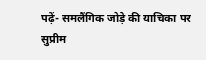पढ़ें- समलैंगिक जोड़े की याचिका पर सुप्रीम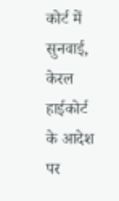कोर्ट में सुनवाई, केरल हाईकोर्ट के आदेश पर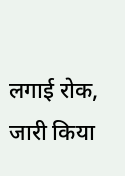लगाई रोक, जारी किया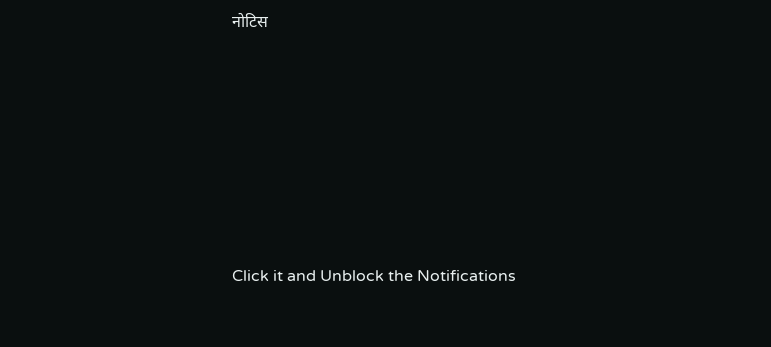नोटिस












Click it and Unblock the Notifications